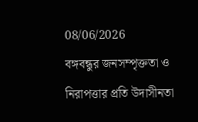08/06/2026
বঙ্গবন্ধুর জনসম্পৃক্ততা ও নিরাপত্তার প্রতি উদাসীনতা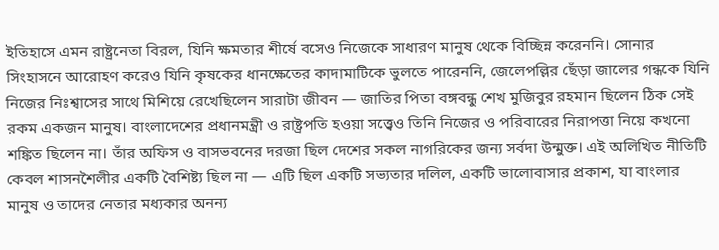ইতিহাসে এমন রাষ্ট্রনেতা বিরল, যিনি ক্ষমতার শীর্ষে বসেও নিজেকে সাধারণ মানুষ থেকে বিচ্ছিন্ন করেননি। সোনার সিংহাসনে আরোহণ করেও যিনি কৃষকের ধানক্ষেতের কাদামাটিকে ভুলতে পারেননি, জেলেপল্লির ছেঁড়া জালের গন্ধকে যিনি নিজের নিঃশ্বাসের সাথে মিশিয়ে রেখেছিলেন সারাটা জীবন — জাতির পিতা বঙ্গবন্ধু শেখ মুজিবুর রহমান ছিলেন ঠিক সেই রকম একজন মানুষ। বাংলাদেশের প্রধানমন্ত্রী ও রাষ্ট্রপতি হওয়া সত্ত্বেও তিনি নিজের ও পরিবারের নিরাপত্তা নিয়ে কখনো শঙ্কিত ছিলেন না। তাঁর অফিস ও বাসভবনের দরজা ছিল দেশের সকল নাগরিকের জন্য সর্বদা উন্মুক্ত। এই অলিখিত নীতিটি কেবল শাসনশৈলীর একটি বৈশিষ্ট্য ছিল না — এটি ছিল একটি সভ্যতার দলিল, একটি ভালোবাসার প্রকাশ, যা বাংলার মানুষ ও তাদের নেতার মধ্যকার অনন্য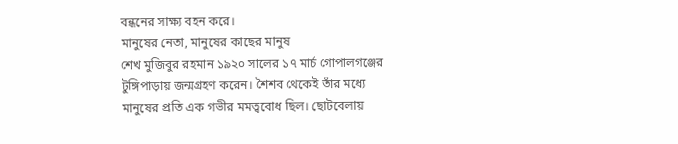বন্ধনের সাক্ষ্য বহন করে।
মানুষের নেতা, মানুষের কাছের মানুষ
শেখ মুজিবুর রহমান ১৯২০ সালের ১৭ মার্চ গোপালগঞ্জের টুঙ্গিপাড়ায় জন্মগ্রহণ করেন। শৈশব থেকেই তাঁর মধ্যে মানুষের প্রতি এক গভীর মমত্ববোধ ছিল। ছোটবেলায়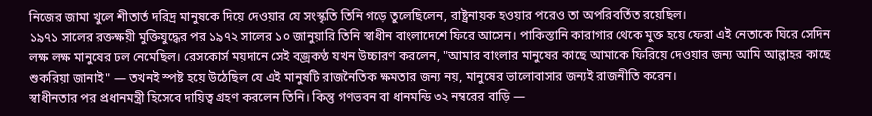নিজের জামা খুলে শীতার্ত দরিদ্র মানুষকে দিয়ে দেওয়ার যে সংস্কৃতি তিনি গড়ে তুলেছিলেন, রাষ্ট্রনায়ক হওয়ার পরেও তা অপরিবর্তিত রয়েছিল।
১৯৭১ সালের রক্তক্ষয়ী মুক্তিযুদ্ধের পর ১৯৭২ সালের ১০ জানুয়ারি তিনি স্বাধীন বাংলাদেশে ফিরে আসেন। পাকিস্তানি কারাগার থেকে মুক্ত হয়ে ফেরা এই নেতাকে ঘিরে সেদিন লক্ষ লক্ষ মানুষের ঢল নেমেছিল। রেসকোর্স ময়দানে সেই বজ্রকণ্ঠ যখন উচ্চারণ করলেন, "আমার বাংলার মানুষের কাছে আমাকে ফিরিয়ে দেওয়ার জন্য আমি আল্লাহর কাছে শুকরিয়া জানাই" — তখনই স্পষ্ট হয়ে উঠেছিল যে এই মানুষটি রাজনৈতিক ক্ষমতার জন্য নয়, মানুষের ভালোবাসার জন্যই রাজনীতি করেন।
স্বাধীনতার পর প্রধানমন্ত্রী হিসেবে দায়িত্ব গ্রহণ করলেন তিনি। কিন্তু গণভবন বা ধানমন্ডি ৩২ নম্বরের বাড়ি —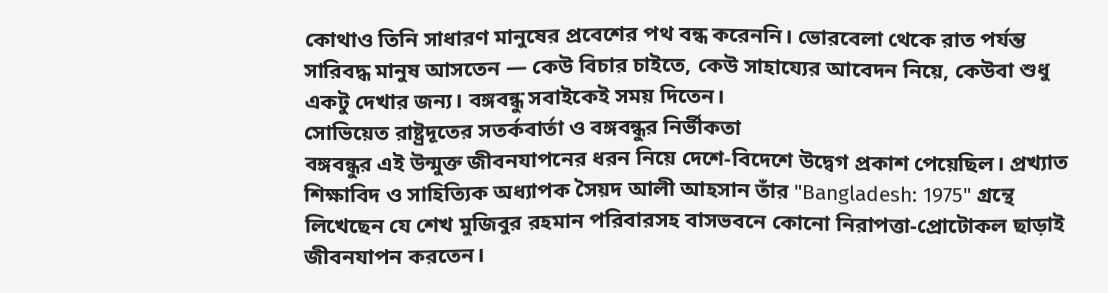কোথাও তিনি সাধারণ মানুষের প্রবেশের পথ বন্ধ করেননি। ভোরবেলা থেকে রাত পর্যন্ত সারিবদ্ধ মানুষ আসতেন — কেউ বিচার চাইতে, কেউ সাহায্যের আবেদন নিয়ে, কেউবা শুধু একটু দেখার জন্য। বঙ্গবন্ধু সবাইকেই সময় দিতেন।
সোভিয়েত রাষ্ট্রদূতের সতর্কবার্তা ও বঙ্গবন্ধুর নির্ভীকতা
বঙ্গবন্ধুর এই উন্মুক্ত জীবনযাপনের ধরন নিয়ে দেশে-বিদেশে উদ্বেগ প্রকাশ পেয়েছিল। প্রখ্যাত শিক্ষাবিদ ও সাহিত্যিক অধ্যাপক সৈয়দ আলী আহসান তাঁর "Bangladesh: 1975" গ্রন্থে লিখেছেন যে শেখ মুজিবুর রহমান পরিবারসহ বাসভবনে কোনো নিরাপত্তা-প্রোটোকল ছাড়াই জীবনযাপন করতেন।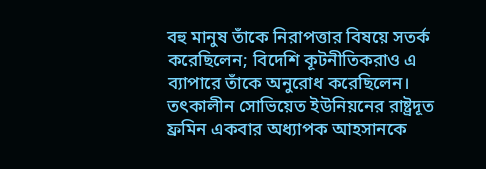বহু মানুষ তাঁকে নিরাপত্তার বিষয়ে সতর্ক করেছিলেন; বিদেশি কূটনীতিকরাও এ ব্যাপারে তাঁকে অনুরোধ করেছিলেন।
তৎকালীন সোভিয়েত ইউনিয়নের রাষ্ট্রদূত ফ্রমিন একবার অধ্যাপক আহসানকে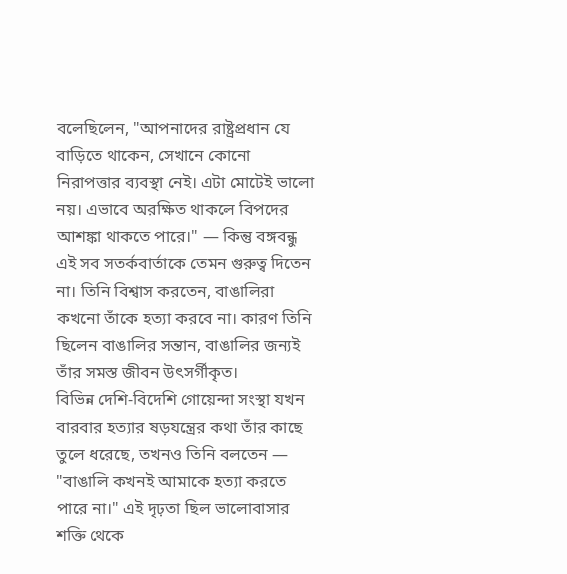বলেছিলেন, "আপনাদের রাষ্ট্রপ্রধান যে বাড়িতে থাকেন, সেখানে কোনো নিরাপত্তার ব্যবস্থা নেই। এটা মোটেই ভালো নয়। এভাবে অরক্ষিত থাকলে বিপদের আশঙ্কা থাকতে পারে।" — কিন্তু বঙ্গবন্ধু এই সব সতর্কবার্তাকে তেমন গুরুত্ব দিতেন না। তিনি বিশ্বাস করতেন, বাঙালিরা কখনো তাঁকে হত্যা করবে না। কারণ তিনি ছিলেন বাঙালির সন্তান, বাঙালির জন্যই তাঁর সমস্ত জীবন উৎসর্গীকৃত।
বিভিন্ন দেশি-বিদেশি গোয়েন্দা সংস্থা যখন বারবার হত্যার ষড়যন্ত্রের কথা তাঁর কাছে তুলে ধরেছে, তখনও তিনি বলতেন — "বাঙালি কখনই আমাকে হত্যা করতে পারে না।" এই দৃঢ়তা ছিল ভালোবাসার শক্তি থেকে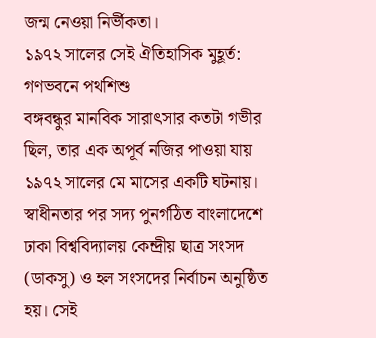জন্ম নেওয়া নির্ভীকতা।
১৯৭২ সালের সেই ঐতিহাসিক মুহূর্ত: গণভবনে পথশিশু
বঙ্গবন্ধুর মানবিক সারাৎসার কতটা গভীর ছিল, তার এক অপূর্ব নজির পাওয়া যায় ১৯৭২ সালের মে মাসের একটি ঘটনায়।
স্বাধীনতার পর সদ্য পুনর্গঠিত বাংলাদেশে ঢাকা বিশ্ববিদ্যালয় কেন্দ্রীয় ছাত্র সংসদ (ডাকসু) ও হল সংসদের নির্বাচন অনুষ্ঠিত হয়। সেই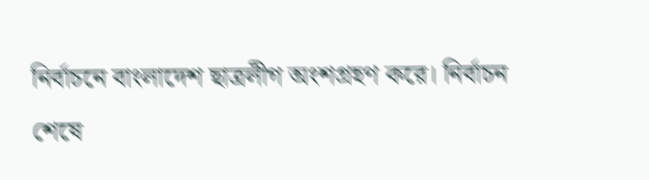নির্বাচনে বাংলাদেশ ছাত্রলীগ অংশগ্রহণ করে। নির্বাচন শেষে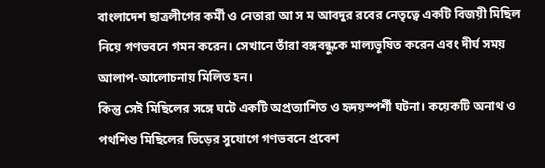বাংলাদেশ ছাত্রলীগের কর্মী ও নেতারা আ স ম আবদুর রবের নেতৃত্বে একটি বিজয়ী মিছিল নিয়ে গণভবনে গমন করেন। সেখানে তাঁরা বঙ্গবন্ধুকে মাল্যভূষিত করেন এবং দীর্ঘ সময় আলাপ-আলোচনায় মিলিত হন।
কিন্তু সেই মিছিলের সঙ্গে ঘটে একটি অপ্রত্যাশিত ও হৃদয়স্পর্শী ঘটনা। কয়েকটি অনাথ ও পথশিশু মিছিলের ভিড়ের সুযোগে গণভবনে প্রবেশ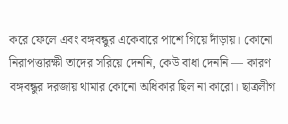করে ফেলে এবং বঙ্গবন্ধুর একেবারে পাশে গিয়ে দাঁড়ায়। কোনো নিরাপত্তারক্ষী তাদের সরিয়ে দেননি, কেউ বাধা দেননি — কারণ বঙ্গবন্ধুর দরজায় থামার কোনো অধিকার ছিল না কারো। ছাত্রলীগ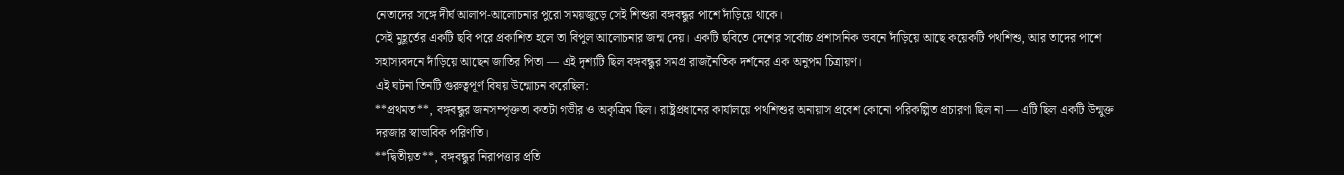নেতাদের সঙ্গে দীর্ঘ আলাপ-আলোচনার পুরো সময়জুড়ে সেই শিশুরা বঙ্গবন্ধুর পাশে দাঁড়িয়ে থাকে।
সেই মুহূর্তের একটি ছবি পরে প্রকাশিত হলে তা বিপুল আলোচনার জন্ম দেয়। একটি ছবিতে দেশের সর্বোচ্চ প্রশাসনিক ভবনে দাঁড়িয়ে আছে কয়েকটি পথশিশু, আর তাদের পাশে সহাস্যবদনে দাঁড়িয়ে আছেন জাতির পিতা — এই দৃশ্যটি ছিল বঙ্গবন্ধুর সমগ্র রাজনৈতিক দর্শনের এক অনুপম চিত্রায়ণ।
এই ঘটনা তিনটি গুরুত্বপূর্ণ বিষয় উন্মোচন করেছিল:
**প্রথমত**, বঙ্গবন্ধুর জনসম্পৃক্ততা কতটা গভীর ও অকৃত্রিম ছিল। রাষ্ট্রপ্রধানের কার্যালয়ে পথশিশুর অনায়াস প্রবেশ কোনো পরিকল্পিত প্রচারণা ছিল না — এটি ছিল একটি উন্মুক্ত দরজার স্বাভাবিক পরিণতি।
**দ্বিতীয়ত**, বঙ্গবন্ধুর নিরাপত্তার প্রতি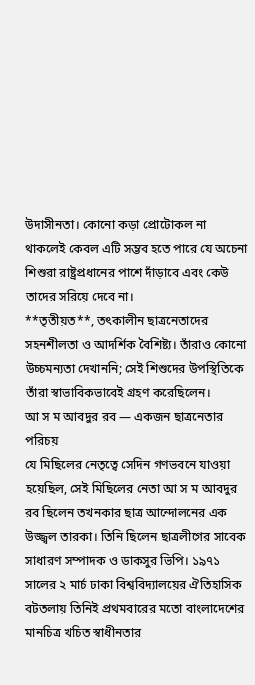উদাসীনতা। কোনো কড়া প্রোটোকল না থাকলেই কেবল এটি সম্ভব হতে পারে যে অচেনা শিশুরা রাষ্ট্রপ্রধানের পাশে দাঁড়াবে এবং কেউ তাদের সরিয়ে দেবে না।
**তৃতীয়ত**, তৎকালীন ছাত্রনেতাদের সহনশীলতা ও আদর্শিক বৈশিষ্ট্য। তাঁরাও কোনো উচ্চমন্যতা দেখাননি; সেই শিশুদের উপস্থিতিকে তাঁরা স্বাভাবিকভাবেই গ্রহণ করেছিলেন।
আ স ম আবদুর রব — একজন ছাত্রনেতার পরিচয়
যে মিছিলের নেতৃত্বে সেদিন গণভবনে যাওয়া হয়েছিল, সেই মিছিলের নেতা আ স ম আবদুর রব ছিলেন তখনকার ছাত্র আন্দোলনের এক উজ্জ্বল তারকা। তিনি ছিলেন ছাত্রলীগের সাবেক সাধারণ সম্পাদক ও ডাকসুর ভিপি। ১৯৭১ সালের ২ মার্চ ঢাকা বিশ্ববিদ্যালয়ের ঐতিহাসিক বটতলায় তিনিই প্রথমবারের মতো বাংলাদেশের মানচিত্র খচিত স্বাধীনতার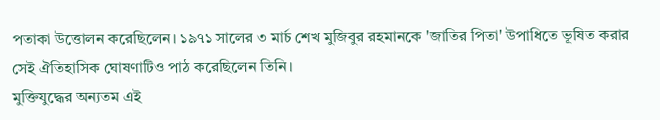পতাকা উত্তোলন করেছিলেন। ১৯৭১ সালের ৩ মার্চ শেখ মুজিবুর রহমানকে 'জাতির পিতা' উপাধিতে ভূষিত করার সেই ঐতিহাসিক ঘোষণাটিও পাঠ করেছিলেন তিনি।
মুক্তিযুদ্ধের অন্যতম এই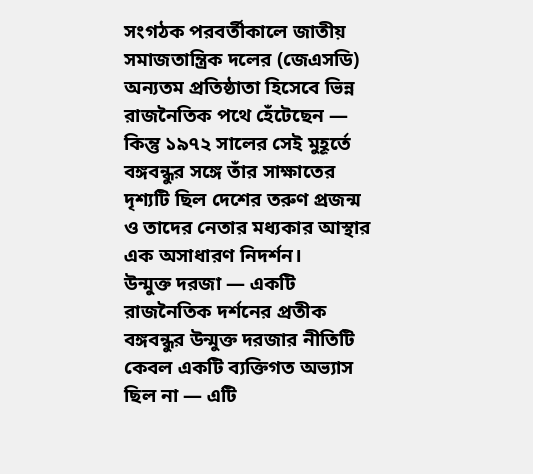সংগঠক পরবর্তীকালে জাতীয় সমাজতান্ত্রিক দলের (জেএসডি) অন্যতম প্রতিষ্ঠাতা হিসেবে ভিন্ন রাজনৈতিক পথে হেঁটেছেন — কিন্তু ১৯৭২ সালের সেই মুহূর্তে বঙ্গবন্ধুর সঙ্গে তাঁর সাক্ষাতের দৃশ্যটি ছিল দেশের তরুণ প্রজন্ম ও তাদের নেতার মধ্যকার আস্থার এক অসাধারণ নিদর্শন।
উন্মুক্ত দরজা — একটি রাজনৈতিক দর্শনের প্রতীক
বঙ্গবন্ধুর উন্মুক্ত দরজার নীতিটি কেবল একটি ব্যক্তিগত অভ্যাস ছিল না — এটি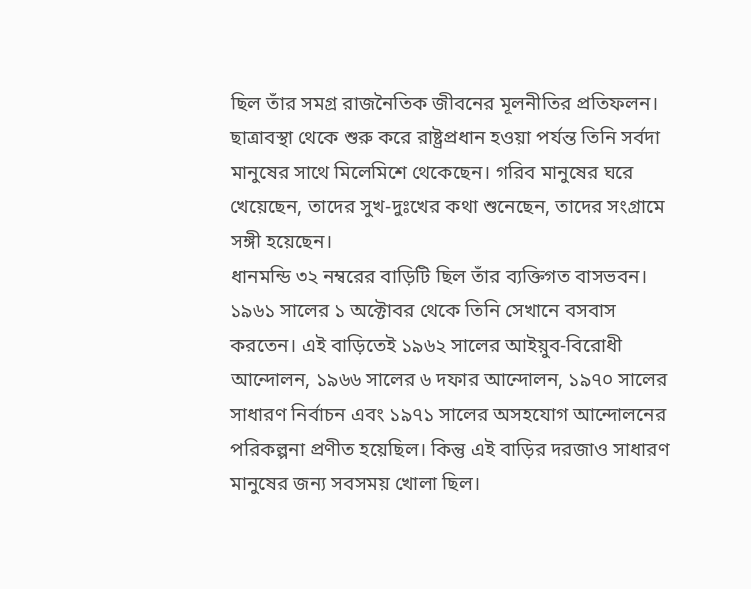ছিল তাঁর সমগ্র রাজনৈতিক জীবনের মূলনীতির প্রতিফলন। ছাত্রাবস্থা থেকে শুরু করে রাষ্ট্রপ্রধান হওয়া পর্যন্ত তিনি সর্বদা মানুষের সাথে মিলেমিশে থেকেছেন। গরিব মানুষের ঘরে খেয়েছেন, তাদের সুখ-দুঃখের কথা শুনেছেন, তাদের সংগ্রামে সঙ্গী হয়েছেন।
ধানমন্ডি ৩২ নম্বরের বাড়িটি ছিল তাঁর ব্যক্তিগত বাসভবন। ১৯৬১ সালের ১ অক্টোবর থেকে তিনি সেখানে বসবাস করতেন। এই বাড়িতেই ১৯৬২ সালের আইয়ুব-বিরোধী আন্দোলন, ১৯৬৬ সালের ৬ দফার আন্দোলন, ১৯৭০ সালের সাধারণ নির্বাচন এবং ১৯৭১ সালের অসহযোগ আন্দোলনের পরিকল্পনা প্রণীত হয়েছিল। কিন্তু এই বাড়ির দরজাও সাধারণ মানুষের জন্য সবসময় খোলা ছিল।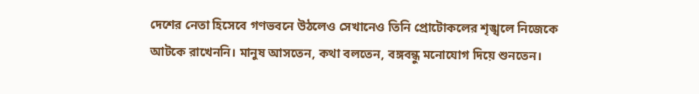দেশের নেতা হিসেবে গণভবনে উঠলেও সেখানেও তিনি প্রোটোকলের শৃঙ্খলে নিজেকে আটকে রাখেননি। মানুষ আসতেন, কথা বলতেন, বঙ্গবন্ধু মনোযোগ দিয়ে শুনতেন।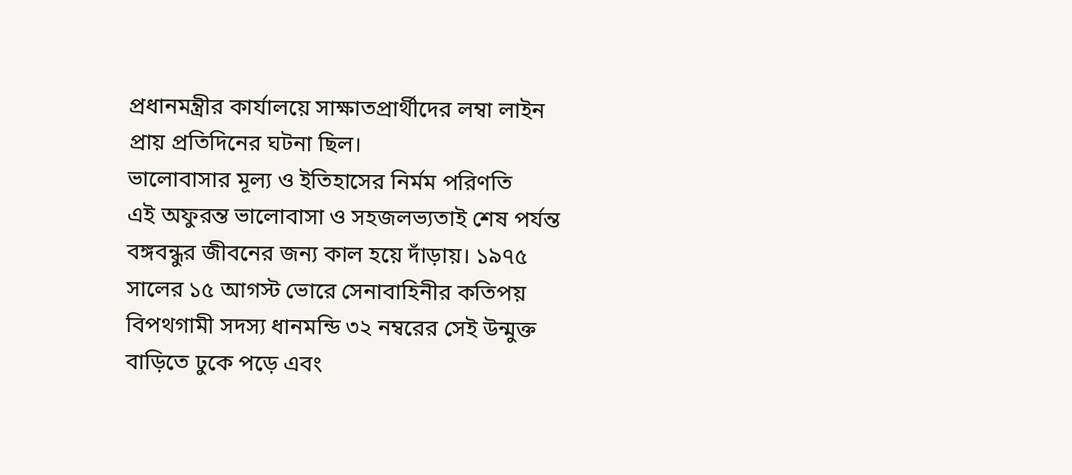প্রধানমন্ত্রীর কার্যালয়ে সাক্ষাতপ্রার্থীদের লম্বা লাইন প্রায় প্রতিদিনের ঘটনা ছিল।
ভালোবাসার মূল্য ও ইতিহাসের নির্মম পরিণতি
এই অফুরন্ত ভালোবাসা ও সহজলভ্যতাই শেষ পর্যন্ত বঙ্গবন্ধুর জীবনের জন্য কাল হয়ে দাঁড়ায়। ১৯৭৫ সালের ১৫ আগস্ট ভোরে সেনাবাহিনীর কতিপয় বিপথগামী সদস্য ধানমন্ডি ৩২ নম্বরের সেই উন্মুক্ত বাড়িতে ঢুকে পড়ে এবং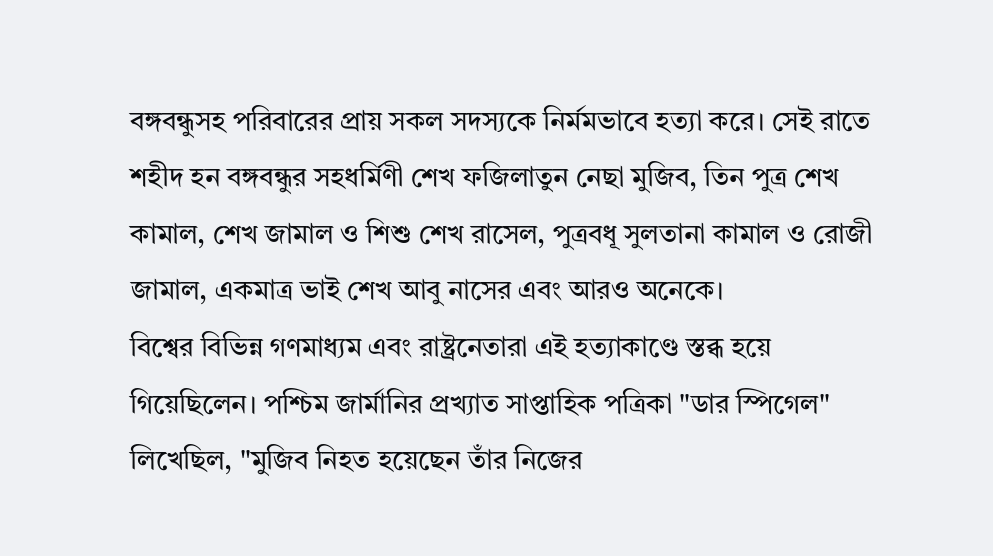বঙ্গবন্ধুসহ পরিবারের প্রায় সকল সদস্যকে নির্মমভাবে হত্যা করে। সেই রাতে শহীদ হন বঙ্গবন্ধুর সহধর্মিণী শেখ ফজিলাতুন নেছা মুজিব, তিন পুত্র শেখ কামাল, শেখ জামাল ও শিশু শেখ রাসেল, পুত্রবধূ সুলতানা কামাল ও রোজী জামাল, একমাত্র ভাই শেখ আবু নাসের এবং আরও অনেকে।
বিশ্বের বিভিন্ন গণমাধ্যম এবং রাষ্ট্রনেতারা এই হত্যাকাণ্ডে স্তব্ধ হয়ে গিয়েছিলেন। পশ্চিম জার্মানির প্রখ্যাত সাপ্তাহিক পত্রিকা "ডার স্পিগেল" লিখেছিল, "মুজিব নিহত হয়েছেন তাঁর নিজের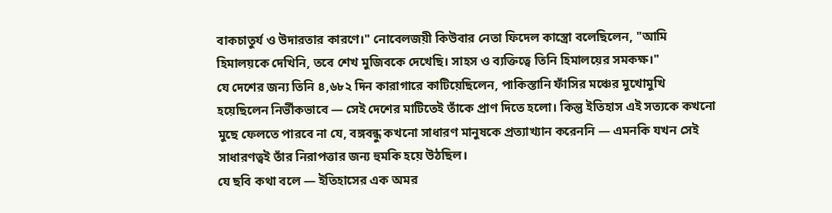বাকচাতুর্য ও উদারতার কারণে।" নোবেলজয়ী কিউবার নেতা ফিদেল কাস্ত্রো বলেছিলেন, "আমি হিমালয়কে দেখিনি, তবে শেখ মুজিবকে দেখেছি। সাহস ও ব্যক্তিত্বে তিনি হিমালয়ের সমকক্ষ।"
যে দেশের জন্য তিনি ৪,৬৮২ দিন কারাগারে কাটিয়েছিলেন, পাকিস্তানি ফাঁসির মঞ্চের মুখোমুখি হয়েছিলেন নির্ভীকভাবে — সেই দেশের মাটিতেই তাঁকে প্রাণ দিতে হলো। কিন্তু ইতিহাস এই সত্যকে কখনো মুছে ফেলতে পারবে না যে, বঙ্গবন্ধু কখনো সাধারণ মানুষকে প্রত্যাখ্যান করেননি — এমনকি যখন সেই সাধারণত্বই তাঁর নিরাপত্তার জন্য হুমকি হয়ে উঠছিল।
যে ছবি কথা বলে — ইতিহাসের এক অমর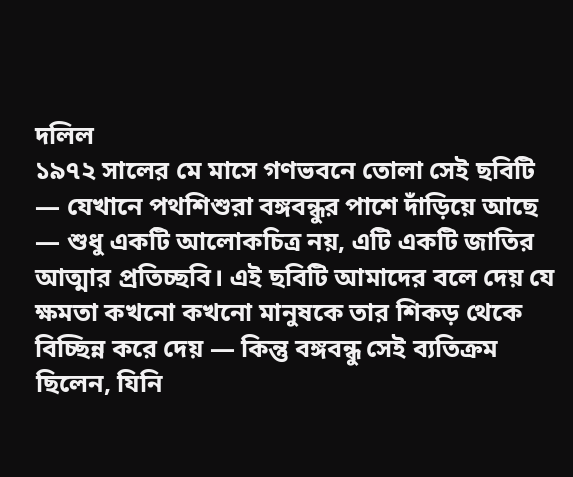দলিল
১৯৭২ সালের মে মাসে গণভবনে তোলা সেই ছবিটি — যেখানে পথশিশুরা বঙ্গবন্ধুর পাশে দাঁড়িয়ে আছে — শুধু একটি আলোকচিত্র নয়, এটি একটি জাতির আত্মার প্রতিচ্ছবি। এই ছবিটি আমাদের বলে দেয় যে ক্ষমতা কখনো কখনো মানুষকে তার শিকড় থেকে বিচ্ছিন্ন করে দেয় — কিন্তু বঙ্গবন্ধু সেই ব্যতিক্রম ছিলেন, যিনি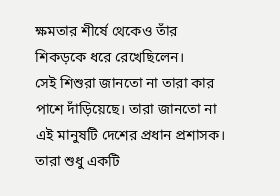ক্ষমতার শীর্ষে থেকেও তাঁর শিকড়কে ধরে রেখেছিলেন।
সেই শিশুরা জানতো না তারা কার পাশে দাঁড়িয়েছে। তারা জানতো না এই মানুষটি দেশের প্রধান প্রশাসক। তারা শুধু একটি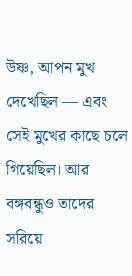উষ্ণ, আপন মুখ দেখেছিল — এবং সেই মুখের কাছে চলে গিয়েছিল। আর বঙ্গবন্ধুও তাদের সরিয়ে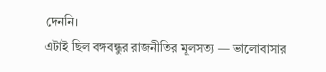দেননি।
এটাই ছিল বঙ্গবন্ধুর রাজনীতির মূলসত্য — ভালোবাসার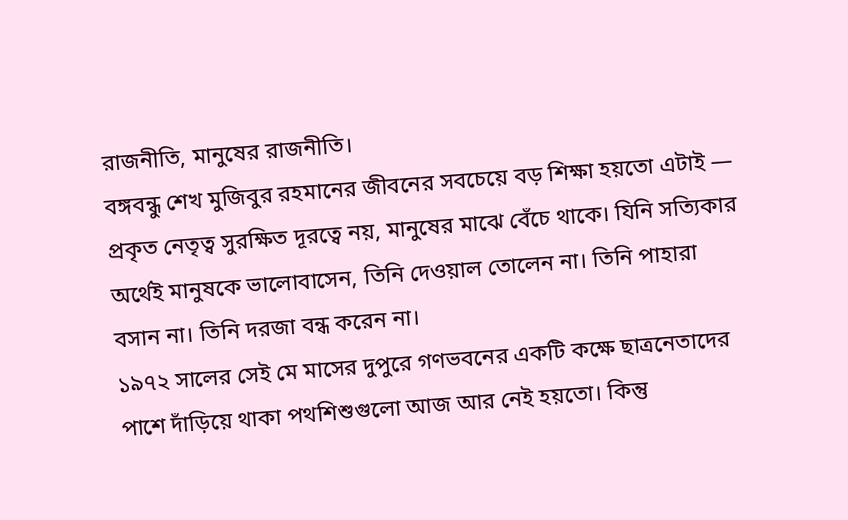রাজনীতি, মানুষের রাজনীতি।
বঙ্গবন্ধু শেখ মুজিবুর রহমানের জীবনের সবচেয়ে বড় শিক্ষা হয়তো এটাই — প্রকৃত নেতৃত্ব সুরক্ষিত দূরত্বে নয়, মানুষের মাঝে বেঁচে থাকে। যিনি সত্যিকার অর্থেই মানুষকে ভালোবাসেন, তিনি দেওয়াল তোলেন না। তিনি পাহারা বসান না। তিনি দরজা বন্ধ করেন না।
১৯৭২ সালের সেই মে মাসের দুপুরে গণভবনের একটি কক্ষে ছাত্রনেতাদের পাশে দাঁড়িয়ে থাকা পথশিশুগুলো আজ আর নেই হয়তো। কিন্তু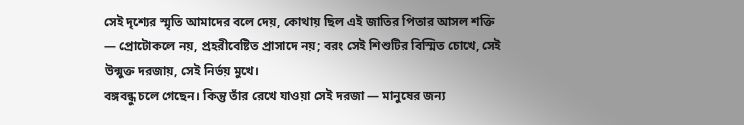সেই দৃশ্যের স্মৃতি আমাদের বলে দেয়, কোথায় ছিল এই জাতির পিতার আসল শক্তি — প্রোটোকলে নয়, প্রহরীবেষ্টিত প্রাসাদে নয়; বরং সেই শিশুটির বিস্মিত চোখে, সেই উন্মুক্ত দরজায়, সেই নির্ভয় মুখে।
বঙ্গবন্ধু চলে গেছেন। কিন্তু তাঁর রেখে যাওয়া সেই দরজা — মানুষের জন্য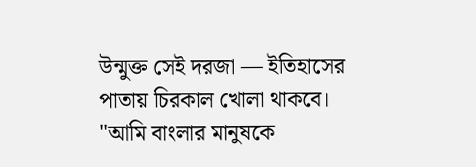উন্মুক্ত সেই দরজা — ইতিহাসের পাতায় চিরকাল খোলা থাকবে।
"আমি বাংলার মানুষকে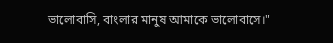ভালোবাসি, বাংলার মানুষ আমাকে ভালোবাসে।"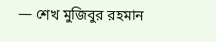— শেখ মুজিবুর রহমান